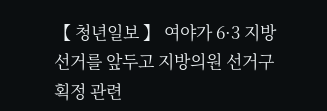【 청년일보 】 여야가 6·3 지방선거를 앞두고 지방의원 선거구 획정 관련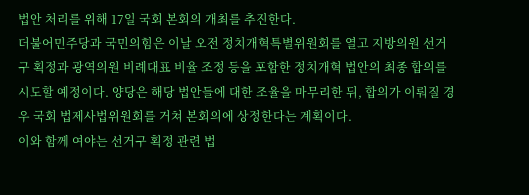법안 처리를 위해 17일 국회 본회의 개최를 추진한다.
더불어민주당과 국민의힘은 이날 오전 정치개혁특별위원회를 열고 지방의원 선거구 획정과 광역의원 비례대표 비율 조정 등을 포함한 정치개혁 법안의 최종 합의를 시도할 예정이다. 양당은 해당 법안들에 대한 조율을 마무리한 뒤, 합의가 이뤄질 경우 국회 법제사법위원회를 거쳐 본회의에 상정한다는 계획이다.
이와 함께 여야는 선거구 획정 관련 법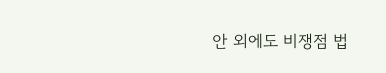안 외에도 비쟁점 법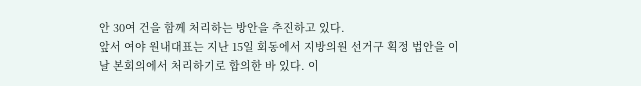안 30여 건을 함께 처리하는 방안을 추진하고 있다.
앞서 여야 원내대표는 지난 15일 회동에서 지방의원 선거구 획정 법안을 이날 본회의에서 처리하기로 합의한 바 있다. 이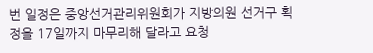번 일정은 중앙선거관리위원회가 지방의원 선거구 획정을 17일까지 마무리해 달라고 요청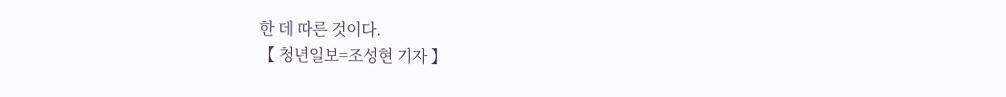한 데 따른 것이다.
【 청년일보=조성현 기자 】